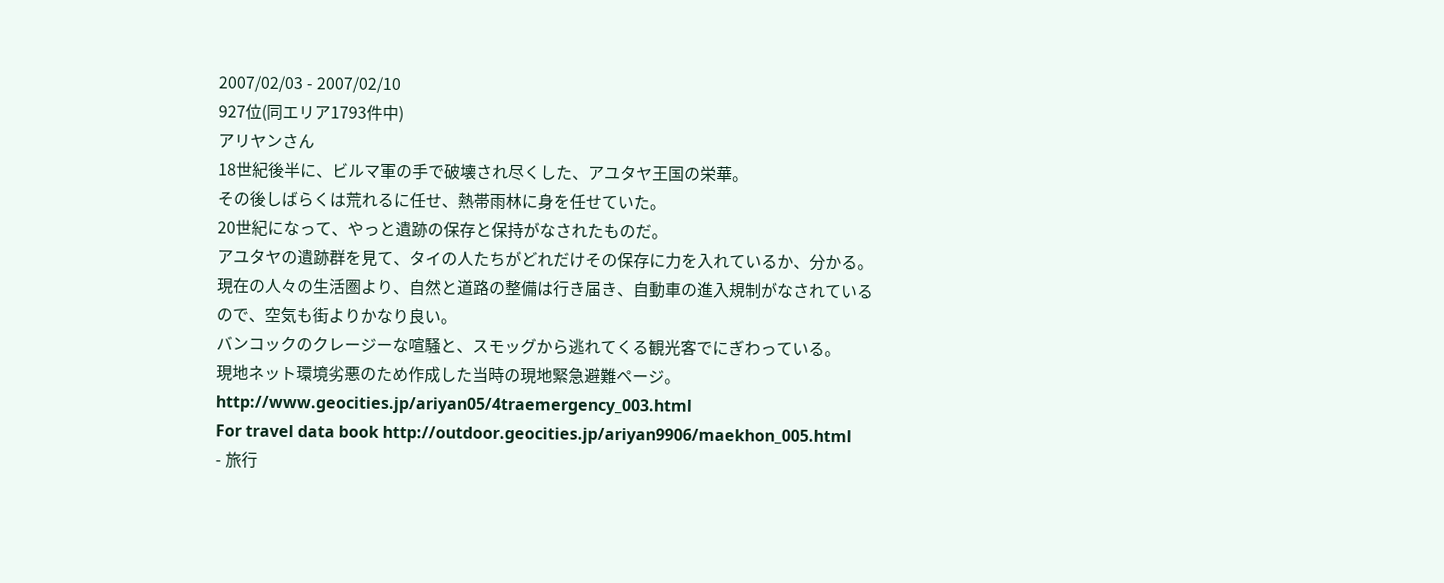2007/02/03 - 2007/02/10
927位(同エリア1793件中)
アリヤンさん
18世紀後半に、ビルマ軍の手で破壊され尽くした、アユタヤ王国の栄華。
その後しばらくは荒れるに任せ、熱帯雨林に身を任せていた。
20世紀になって、やっと遺跡の保存と保持がなされたものだ。
アユタヤの遺跡群を見て、タイの人たちがどれだけその保存に力を入れているか、分かる。
現在の人々の生活圏より、自然と道路の整備は行き届き、自動車の進入規制がなされているので、空気も街よりかなり良い。
バンコックのクレージーな喧騒と、スモッグから逃れてくる観光客でにぎわっている。
現地ネット環境劣悪のため作成した当時の現地緊急避難ページ。
http://www.geocities.jp/ariyan05/4traemergency_003.html
For travel data book http://outdoor.geocities.jp/ariyan9906/maekhon_005.html
- 旅行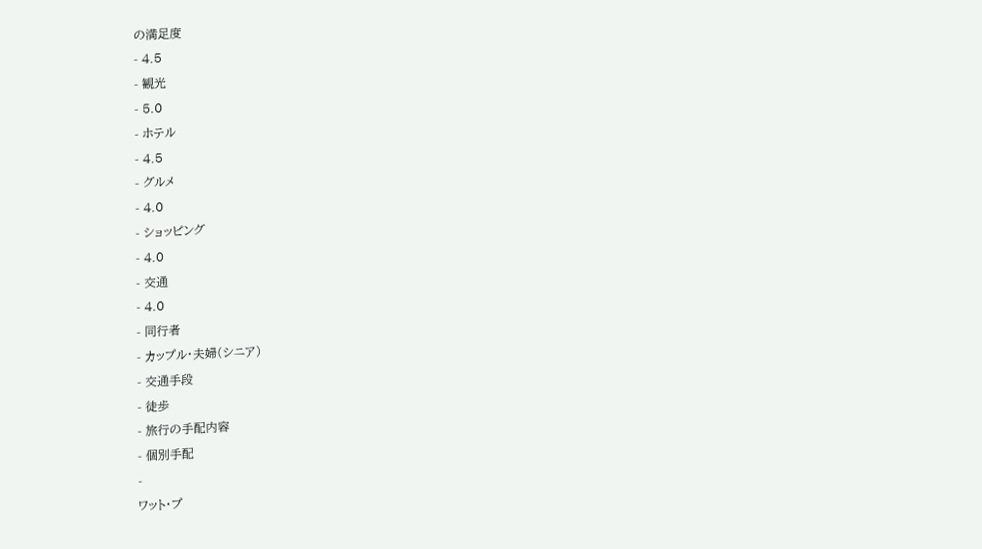の満足度
- 4.5
- 観光
- 5.0
- ホテル
- 4.5
- グルメ
- 4.0
- ショッピング
- 4.0
- 交通
- 4.0
- 同行者
- カップル・夫婦(シニア)
- 交通手段
- 徒歩
- 旅行の手配内容
- 個別手配
-
ワット・プ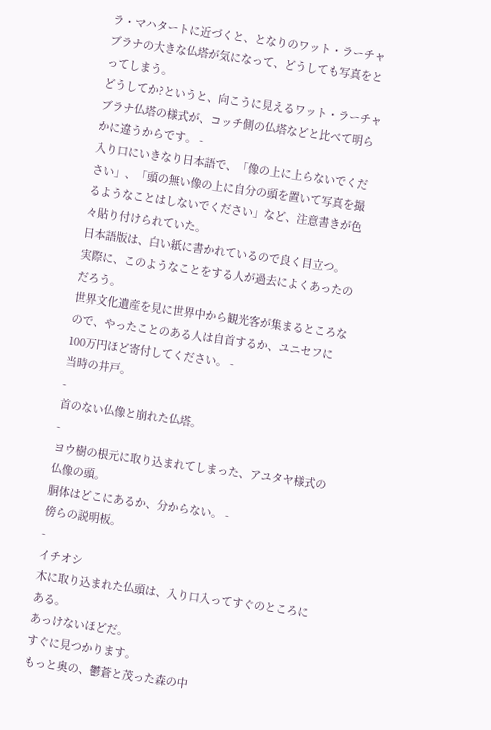ラ・マハタートに近づくと、となりのワット・ラーチャブラナの大きな仏塔が気になって、どうしても写真をとってしまう。
どうしてか?というと、向こうに見えるワット・ラーチャブラナ仏塔の様式が、コッチ側の仏塔などと比べて明らかに違うからです。 -
入り口にいきなり日本語で、「像の上に上らないでください」、「頭の無い像の上に自分の頭を置いて写真を撮るようなことはしないでください」など、注意書きが色々貼り付けられていた。
日本語版は、白い紙に書かれているので良く目立つ。
実際に、このようなことをする人が過去によくあったのだろう。
世界文化遺産を見に世界中から観光客が集まるところなので、やったことのある人は自首するか、ユニセフに100万円ほど寄付してください。 -
当時の井戸。
-
首のない仏像と崩れた仏塔。
-
ヨウ樹の根元に取り込まれてしまった、アユタヤ様式の仏像の頭。
胴体はどこにあるか、分からない。 -
傍らの説明板。
-
イチオシ
木に取り込まれた仏頭は、入り口入ってすぐのところにある。
あっけないほどだ。
すぐに見つかります。
もっと奥の、鬱蒼と茂った森の中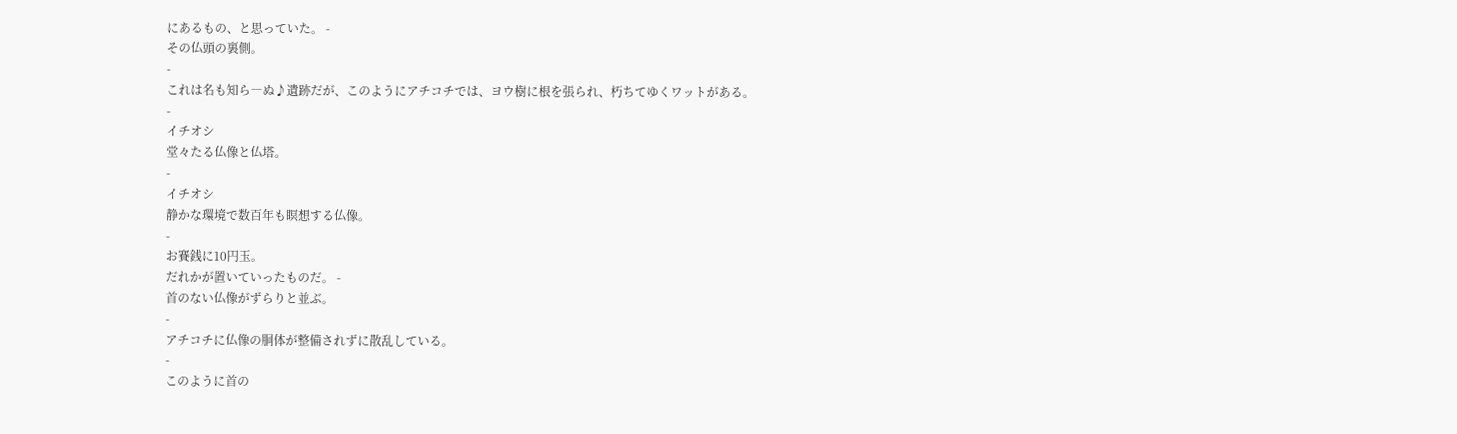にあるもの、と思っていた。 -
その仏頭の裏側。
-
これは名も知ら―ぬ♪遺跡だが、このようにアチコチでは、ヨウ樹に根を張られ、朽ちてゆくワットがある。
-
イチオシ
堂々たる仏像と仏塔。
-
イチオシ
静かな環境で数百年も瞑想する仏像。
-
お賽銭に10円玉。
だれかが置いていったものだ。 -
首のない仏像がずらりと並ぶ。
-
アチコチに仏像の胴体が整備されずに散乱している。
-
このように首の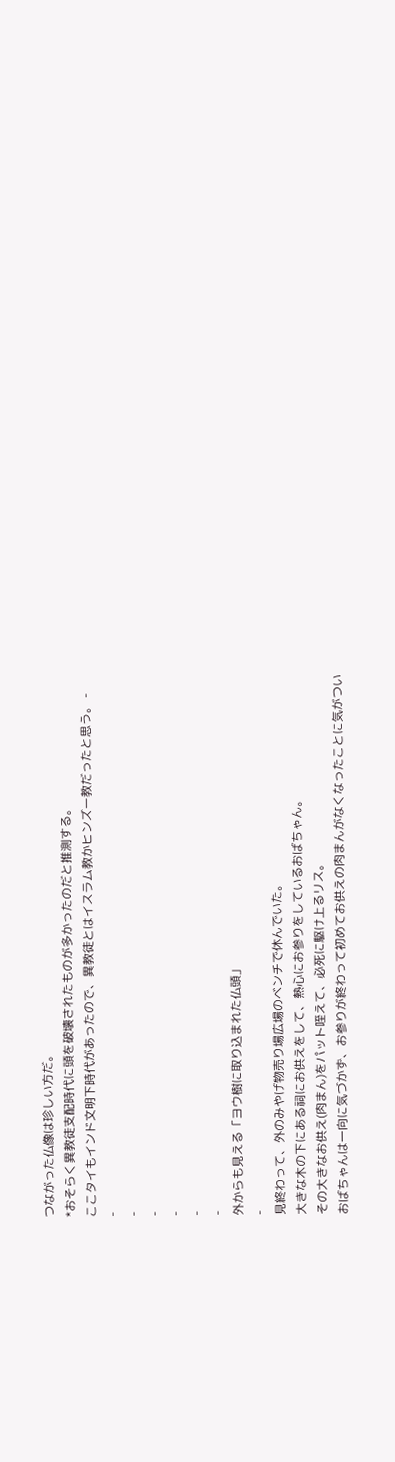つながった仏像は珍しい方だ。
*おそらく異教徒支配時代に頭を破壊されたものが多かったのだと推測する。
ここタイもインド文明下時代があったので、異教徒とはイスラム教かヒンズー教だったと思う。 -
-
-
-
-
-
-
外からも見える「ヨウ樹に取り込まれた仏頭」
-
見終わって、外のみやげ物売り場広場のベンチで休んでいた。
大きな木の下にある祠にお供えをして、熱心にお参りをしているおばちゃん。
その大きなお供え(肉まん)をパット咥えて、必死に駆け上るリス。
おばちゃんは一向に気づかず、お参りが終わって初めてお供えの肉まんがなくなったことに気がつい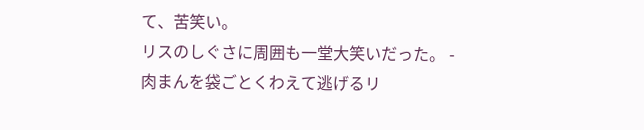て、苦笑い。
リスのしぐさに周囲も一堂大笑いだった。 -
肉まんを袋ごとくわえて逃げるリ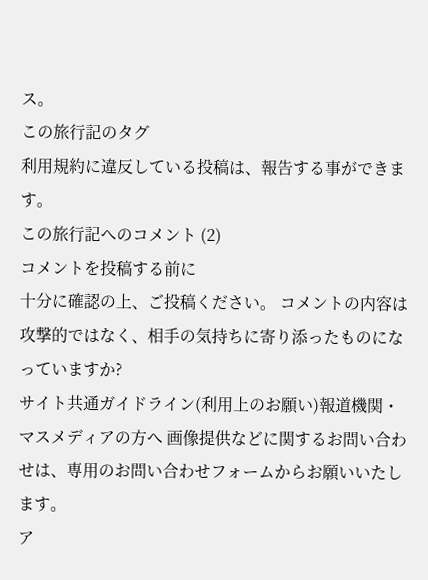ス。
この旅行記のタグ
利用規約に違反している投稿は、報告する事ができます。
この旅行記へのコメント (2)
コメントを投稿する前に
十分に確認の上、ご投稿ください。 コメントの内容は攻撃的ではなく、相手の気持ちに寄り添ったものになっていますか?
サイト共通ガイドライン(利用上のお願い)報道機関・マスメディアの方へ 画像提供などに関するお問い合わせは、専用のお問い合わせフォームからお願いいたします。
ア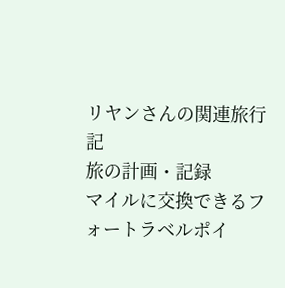リヤンさんの関連旅行記
旅の計画・記録
マイルに交換できるフォートラベルポイ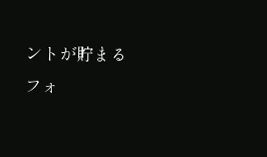ントが貯まる
フォ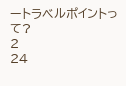ートラベルポイントって?
2
24